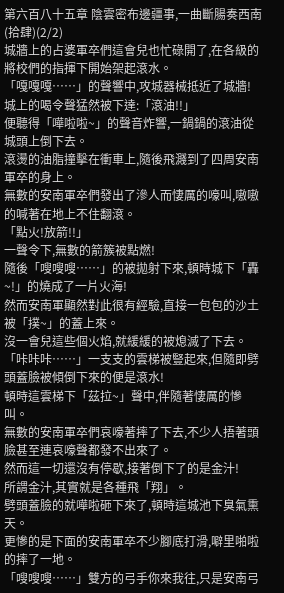第六百八十五章 陰雲密布邊疆事,一曲斷腸奏西南(拾肆)(2/2)
城牆上的占婆軍卒們這會兒也忙碌開了,在各級的將校們的指揮下開始架起滾水。
「嘎嘎嘎……」的聲響中,攻城器械抵近了城牆!
城上的喝令聲猛然被下達:「滾油!!」
便聽得「嘩啦啦~」的聲音炸響,一鍋鍋的滾油從城頭上倒下去。
滾燙的油脂撞擊在衝車上,隨後飛濺到了四周安南軍卒的身上。
無數的安南軍卒們發出了滲人而悽厲的嚎叫,嗷嗷的喊著在地上不住翻滾。
「點火!放箭!!」
一聲令下,無數的箭簇被點燃!
隨後「嗖嗖嗖……」的被拋射下來,頓時城下「轟~!」的燒成了一片火海!
然而安南軍顯然對此很有經驗,直接一包包的沙土被「撲~」的蓋上來。
沒一會兒這些個火焰,就緩緩的被熄滅了下去。
「咔咔咔……」一支支的雲梯被豎起來,但隨即劈頭蓋臉被傾倒下來的便是滾水!
頓時這雲梯下「茲拉~」聲中,伴隨著悽厲的慘叫。
無數的安南軍卒們哀嚎著摔了下去,不少人捂著頭臉甚至連哀嚎聲都發不出來了。
然而這一切還沒有停歇,接著倒下了的是金汁!
所謂金汁,其實就是各種飛「翔」。
劈頭蓋臉的就嘩啦砸下來了,頓時這城池下臭氣熏天。
更慘的是下面的安南軍卒不少腳底打滑,噼里啪啦的摔了一地。
「嗖嗖嗖……」雙方的弓手你來我往,只是安南弓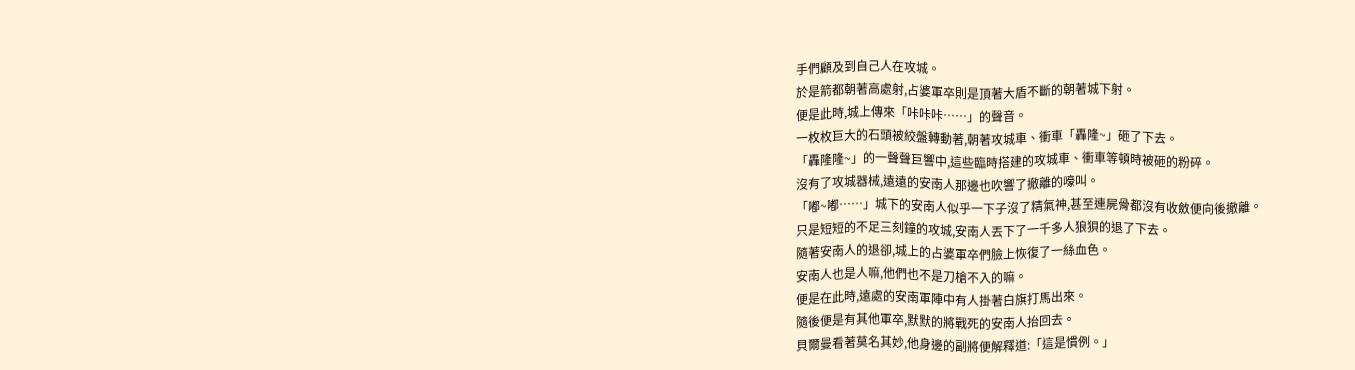手們顧及到自己人在攻城。
於是箭都朝著高處射,占婆軍卒則是頂著大盾不斷的朝著城下射。
便是此時,城上傳來「咔咔咔……」的聲音。
一枚枚巨大的石頭被絞盤轉動著,朝著攻城車、衝車「轟隆~」砸了下去。
「轟隆隆~」的一聲聲巨響中,這些臨時搭建的攻城車、衝車等頓時被砸的粉碎。
沒有了攻城器械,遠遠的安南人那邊也吹響了撤離的嚎叫。
「嘟~嘟……」城下的安南人似乎一下子沒了精氣神,甚至連屍骨都沒有收斂便向後撤離。
只是短短的不足三刻鐘的攻城,安南人丟下了一千多人狼狽的退了下去。
隨著安南人的退卻,城上的占婆軍卒們臉上恢復了一絲血色。
安南人也是人嘛,他們也不是刀槍不入的嘛。
便是在此時,遠處的安南軍陣中有人掛著白旗打馬出來。
隨後便是有其他軍卒,默默的將戰死的安南人抬回去。
貝爾曼看著莫名其妙,他身邊的副將便解釋道:「這是慣例。」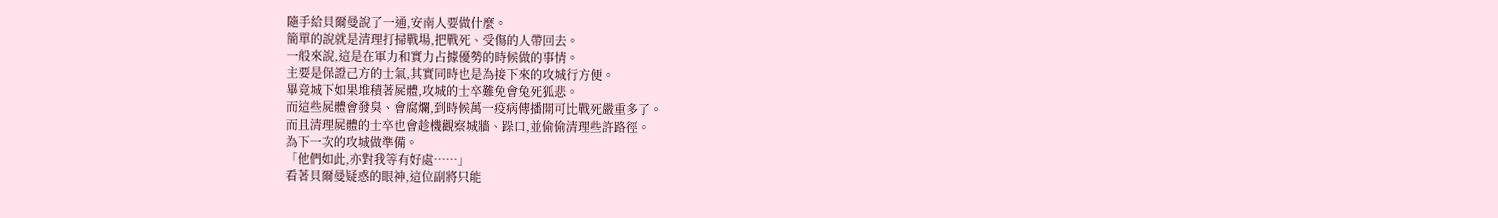隨手給貝爾曼說了一通,安南人要做什麼。
簡單的說就是清理打掃戰場,把戰死、受傷的人帶回去。
一般來說,這是在軍力和實力占據優勢的時候做的事情。
主要是保證己方的士氣,其實同時也是為接下來的攻城行方便。
畢竟城下如果堆積著屍體,攻城的士卒難免會兔死狐悲。
而這些屍體會發臭、會腐爛,到時候萬一疫病傳播開可比戰死嚴重多了。
而且清理屍體的士卒也會趁機觀察城牆、跺口,並偷偷清理些許路徑。
為下一次的攻城做準備。
「他們如此,亦對我等有好處……」
看著貝爾曼疑惑的眼神,這位副將只能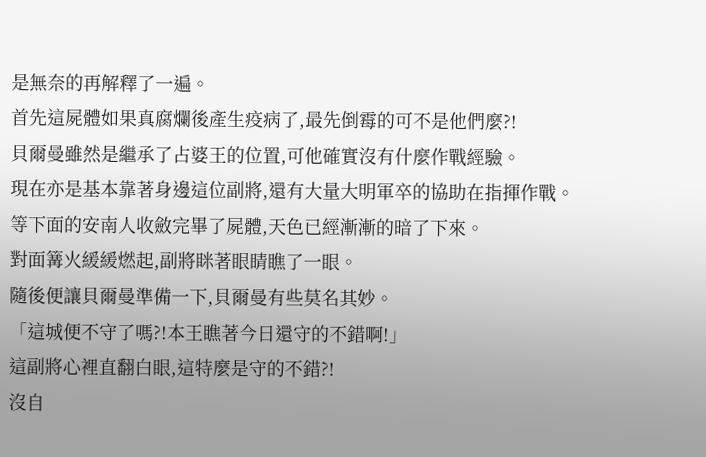是無奈的再解釋了一遍。
首先這屍體如果真腐爛後產生疫病了,最先倒霉的可不是他們麼?!
貝爾曼雖然是繼承了占婆王的位置,可他確實沒有什麼作戰經驗。
現在亦是基本靠著身邊這位副將,還有大量大明軍卒的協助在指揮作戰。
等下面的安南人收斂完畢了屍體,天色已經漸漸的暗了下來。
對面篝火緩緩燃起,副將眯著眼睛瞧了一眼。
隨後便讓貝爾曼準備一下,貝爾曼有些莫名其妙。
「這城便不守了嗎?!本王瞧著今日還守的不錯啊!」
這副將心裡直翻白眼,這特麼是守的不錯?!
沒自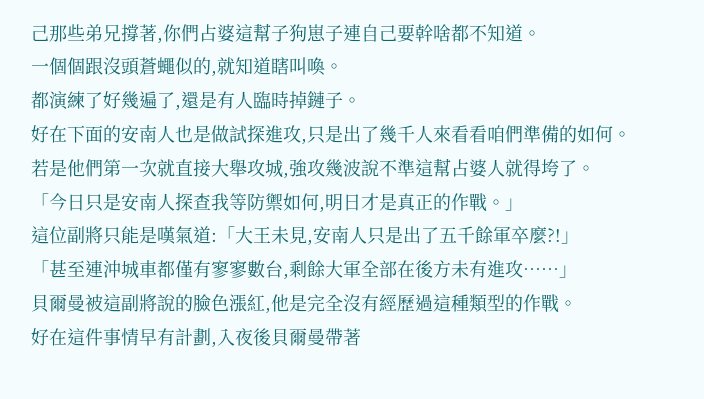己那些弟兄撐著,你們占婆這幫子狗崽子連自己要幹啥都不知道。
一個個跟沒頭蒼蠅似的,就知道瞎叫喚。
都演練了好幾遍了,還是有人臨時掉鏈子。
好在下面的安南人也是做試探進攻,只是出了幾千人來看看咱們準備的如何。
若是他們第一次就直接大舉攻城,強攻幾波說不準這幫占婆人就得垮了。
「今日只是安南人探查我等防禦如何,明日才是真正的作戰。」
這位副將只能是嘆氣道:「大王未見,安南人只是出了五千餘軍卒麼?!」
「甚至連沖城車都僅有寥寥數台,剩餘大軍全部在後方未有進攻……」
貝爾曼被這副將說的臉色漲紅,他是完全沒有經歷過這種類型的作戰。
好在這件事情早有計劃,入夜後貝爾曼帶著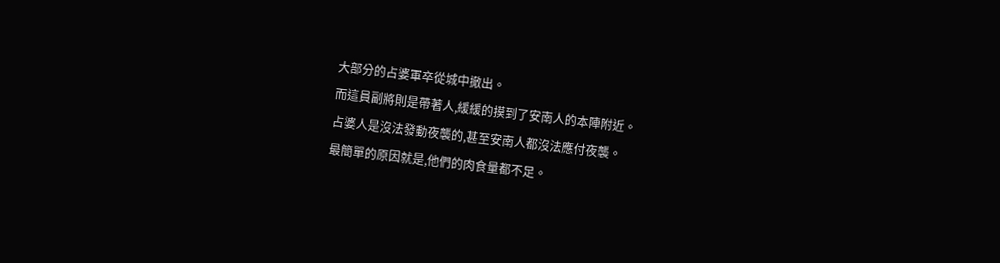大部分的占婆軍卒從城中撤出。
而這員副將則是帶著人,緩緩的摸到了安南人的本陣附近。
占婆人是沒法發動夜襲的,甚至安南人都沒法應付夜襲。
最簡單的原因就是,他們的肉食量都不足。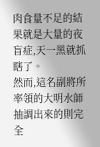肉食量不足的結果就是大量的夜盲症,天一黑就抓瞎了。
然而,這名副將所率領的大明水師抽調出來的則完全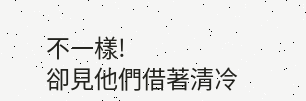不一樣!
卻見他們借著清冷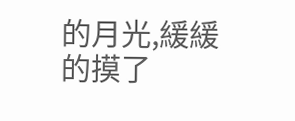的月光,緩緩的摸了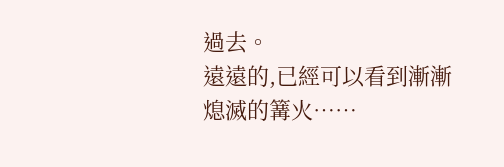過去。
遠遠的,已經可以看到漸漸熄滅的篝火……